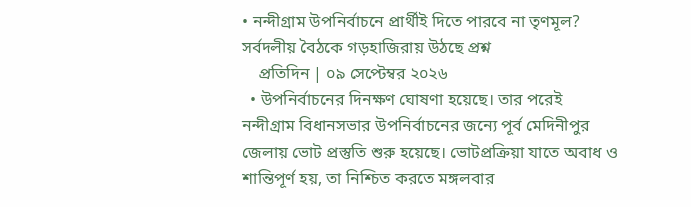• নন্দীগ্রাম উপনির্বাচনে প্রার্থীই দিতে পারবে না তৃণমূল? সর্বদলীয় বৈঠকে গড়হাজিরায় উঠছে প্রশ্ন
    প্রতিদিন | ০৯ সেপ্টেম্বর ২০২৬
  • উপনির্বাচনের দিনক্ষণ ঘোষণা হয়েছে। তার পরেই নন্দীগ্রাম বিধানসভার উপনির্বাচনের জন্যে পূর্ব মেদিনীপুর জেলায় ভোট প্রস্তুতি শুরু হয়েছে। ভোটপ্রক্রিয়া যাতে অবাধ ও শান্তিপূর্ণ হয়, তা নিশ্চিত করতে মঙ্গলবার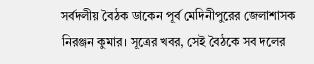সর্বদলীয় বৈঠক ডাকেন পূর্ব মেদিনীপুরের জেলাশাসক নিরঞ্জন কুমার। সূত্রের খবর, সেই বৈঠকে সব দলের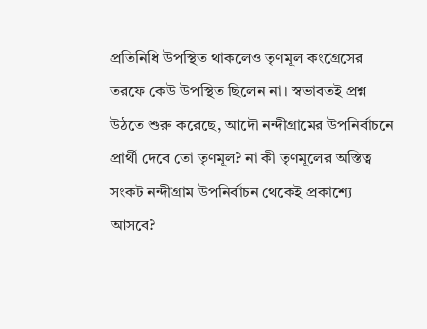প্রতিনিধি উপস্থিত থাকলেও তৃণমূল কংগ্রেসের তরফে কেউ উপস্থিত ছিলেন না। স্বভাবতই প্রশ্ন উঠতে শুরু করেছে, আদৌ নন্দীগ্রামের উপনির্বাচনে প্রার্থী দেবে তো তৃণমূল? না কী তৃণমূলের অস্তিত্ব সংকট নন্দীগ্রাম উপনির্বাচন থেকেই প্রকাশ্যে আসবে?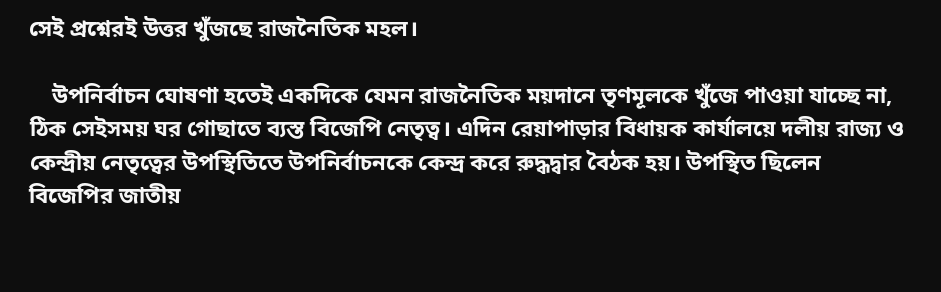সেই প্রশ্নেরই উত্তর খুঁজছে রাজনৈতিক মহল।

    উপনির্বাচন ঘোষণা হতেই একদিকে যেমন রাজনৈতিক ময়দানে তৃণমূলকে খুঁজে পাওয়া যাচ্ছে না, ঠিক সেইসময় ঘর গোছাতে ব্যস্ত বিজেপি নেতৃত্ব। এদিন রেয়াপাড়ার বিধায়ক কার্যালয়ে দলীয় রাজ্য ও কেন্দ্রীয় নেতৃত্বের উপস্থিতিতে উপনির্বাচনকে কেন্দ্র করে রুদ্ধদ্বার বৈঠক হয়। উপস্থিত ছিলেন বিজেপির জাতীয়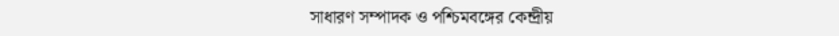সাধারণ সম্পাদক ও পশ্চিমবঙ্গের কেন্দ্রীয়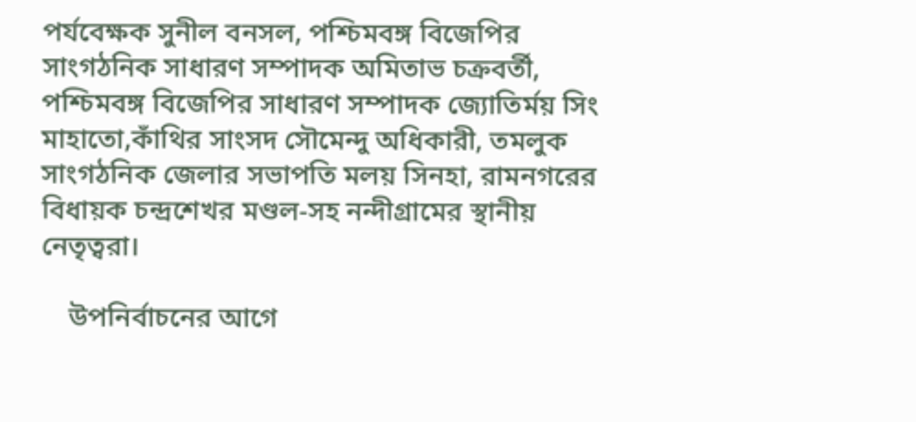পর্যবেক্ষক সুনীল বনসল, পশ্চিমবঙ্গ বিজেপির সাংগঠনিক সাধারণ সম্পাদক অমিতাভ চক্রবর্তী, পশ্চিমবঙ্গ বিজেপির সাধারণ সম্পাদক জ্যোতির্ময় সিং মাহাতো,কাঁথির সাংসদ সৌমেন্দু অধিকারী, তমলুক সাংগঠনিক জেলার সভাপতি মলয় সিনহা, রামনগরের বিধায়ক চন্দ্রশেখর মণ্ডল-সহ নন্দীগ্রামের স্থানীয় নেতৃত্বরা।

    উপনির্বাচনের আগে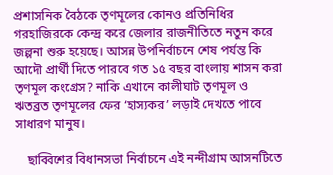প্রশাসনিক বৈঠকে তৃণমূলের কোনও প্রতিনিধির গরহাজিরকে কেন্দ্র করে জেলার রাজনীতিতে নতুন করে জল্পনা শুরু হয়েছে। আসন্ন উপনির্বাচনে শেষ পর্যন্ত কি আদৌ প্রার্থী দিতে পারবে গত ১৫ বছর বাংলায় শাসন করা তৃণমূল কংগ্রেস? নাকি এখানে কালীঘাট তৃণমূল ও ঋতব্রত তৃণমূলের ফের ‘হাস্যকর’ লড়াই দেখতে পাবে সাধারণ মানুষ।

    ছাব্বিশের বিধানসভা নির্বাচনে এই নন্দীগ্রাম আসনটিতে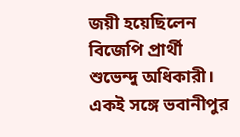জয়ী হয়েছিলেন বিজেপি প্রার্থী শুভেন্দু অধিকারী। একই সঙ্গে ভবানীপুর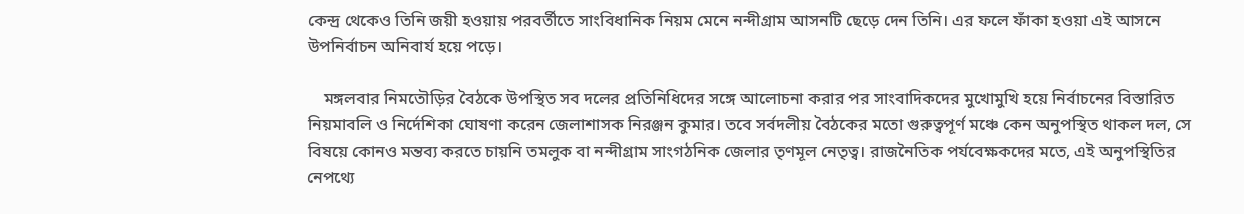কেন্দ্র থেকেও তিনি জয়ী হওয়ায় পরবর্তীতে সাংবিধানিক নিয়ম মেনে নন্দীগ্রাম আসনটি ছেড়ে দেন তিনি। এর ফলে ফাঁকা হওয়া এই আসনে উপনির্বাচন অনিবার্য হয়ে পড়ে।

    মঙ্গলবার নিমতৌড়ির বৈঠকে উপস্থিত সব দলের প্রতিনিধিদের সঙ্গে আলোচনা করার পর সাংবাদিকদের মুখোমুখি হয়ে নির্বাচনের বিস্তারিত নিয়মাবলি ও নির্দেশিকা ঘোষণা করেন জেলাশাসক নিরঞ্জন কুমার। তবে সর্বদলীয় বৈঠকের মতো গুরুত্বপূর্ণ মঞ্চে কেন অনুপস্থিত থাকল দল, সে বিষয়ে কোনও মন্তব্য করতে চায়নি তমলুক বা নন্দীগ্রাম সাংগঠনিক জেলার তৃণমূল নেতৃত্ব। রাজনৈতিক পর্যবেক্ষকদের মতে, এই অনুপস্থিতির নেপথ্যে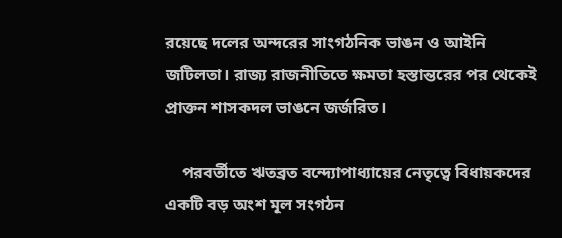রয়েছে দলের অন্দরের সাংগঠনিক ভাঙন ও আইনি জটিলতা। রাজ্য রাজনীতিতে ক্ষমতা হস্তান্তরের পর থেকেই প্রাক্তন শাসকদল ভাঙনে জর্জরিত।

    পরবর্তীতে ঋতব্রত বন্দ্যোপাধ্যায়ের নেতৃত্বে বিধায়কদের একটি বড় অংশ মূল সংগঠন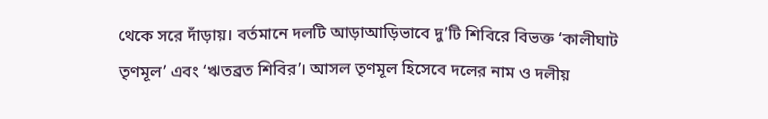থেকে সরে দাঁড়ায়। বর্তমানে দলটি আড়াআড়িভাবে দু’টি শিবিরে বিভক্ত ‘কালীঘাট তৃণমূল’ এবং ‘ঋতব্রত শিবির’। আসল তৃণমূল হিসেবে দলের নাম ও দলীয়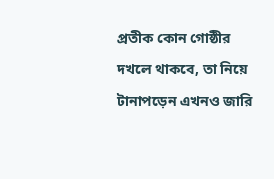প্রতীক কোন গোষ্ঠীর দখলে থাকবে, তা নিয়ে টানাপড়েন এখনও জারি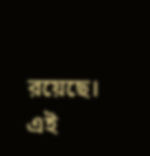রয়েছে। এই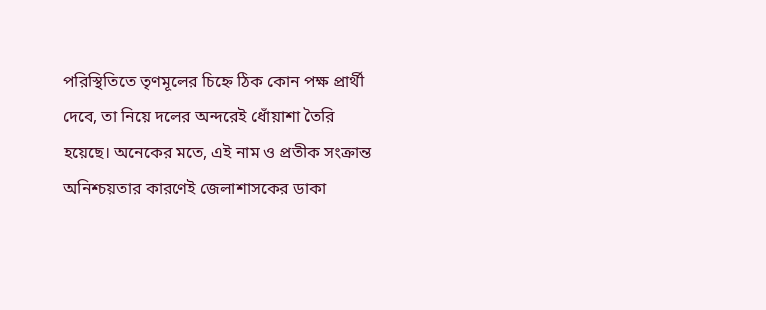পরিস্থিতিতে তৃণমূলের চিহ্নে ঠিক কোন পক্ষ প্রার্থী দেবে, তা নিয়ে দলের অন্দরেই ধোঁয়াশা তৈরি হয়েছে। অনেকের মতে, এই নাম ও প্রতীক সংক্রান্ত অনিশ্চয়তার কারণেই জেলাশাসকের ডাকা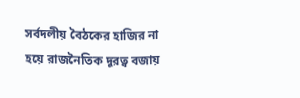সর্বদলীয় বৈঠকের হাজির না হয়ে রাজনৈতিক দূরত্ব বজায়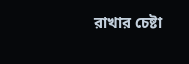রাখার চেষ্টা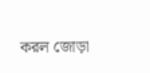করল জোড়া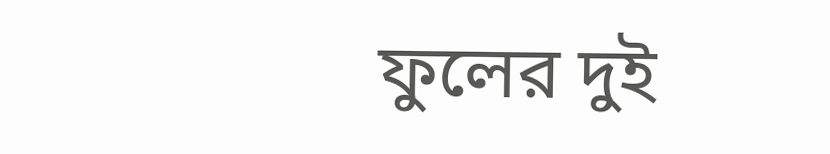ফুলের দুই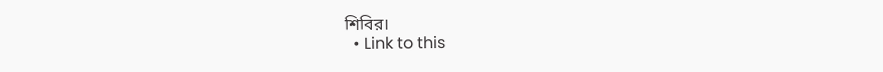শিবির।
  • Link to this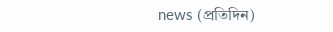news (প্রতিদিন)